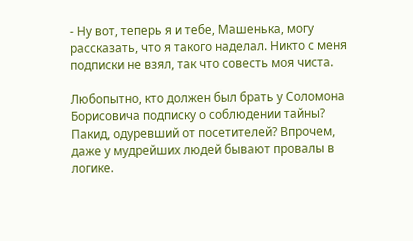- Ну вот, теперь я и тебе, Машенька, могу рассказать, что я такого наделал. Никто с меня подписки не взял, так что совесть моя чиста.

Любопытно, кто должен был брать у Соломона Борисовича подписку о соблюдении тайны? Пакид, одуревший от посетителей? Впрочем, даже у мудрейших людей бывают провалы в логике.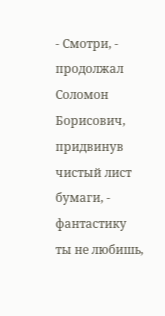- Смотри, - продолжал Соломон Борисович, придвинув чистый лист бумаги, - фантастику ты не любишь,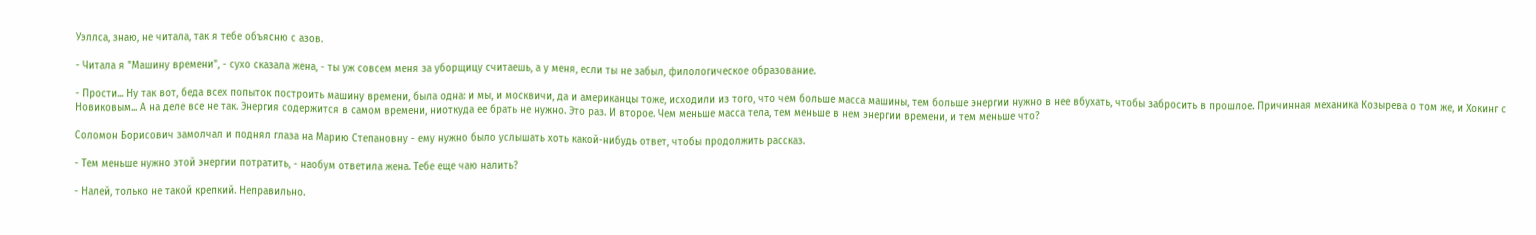Уэллса, знаю, не читала, так я тебе объясню с азов.

- Читала я "Машину времени", - сухо сказала жена, - ты уж совсем меня за уборщицу считаешь, а у меня, если ты не забыл, филологическое образование.

- Прости... Ну так вот, беда всех попыток построить машину времени, была одна: и мы, и москвичи, да и американцы тоже, исходили из того, что чем больше масса машины, тем больше энергии нужно в нее вбухать, чтобы забросить в прошлое. Причинная механика Козырева о том же, и Хокинг с Новиковым... А на деле все не так. Энергия содержится в самом времени, ниоткуда ее брать не нужно. Это раз. И второе. Чем меньше масса тела, тем меньше в нем энергии времени, и тем меньше что?

Соломон Борисович замолчал и поднял глаза на Марию Степановну - ему нужно было услышать хоть какой-нибудь ответ, чтобы продолжить рассказ.

- Тем меньше нужно этой энергии потратить, - наобум ответила жена. Тебе еще чаю налить?

- Налей, только не такой крепкий. Неправильно.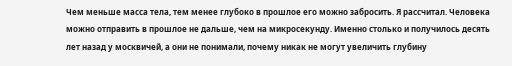Чем меньше масса тела, тем менее глубоко в прошлое его можно забросить. Я рассчитал. Человека можно отправить в прошлое не дальше, чем на микросекунду. Именно столько и получилось десять лет назад у москвичей, а они не понимали, почему никак не могут увеличить глубину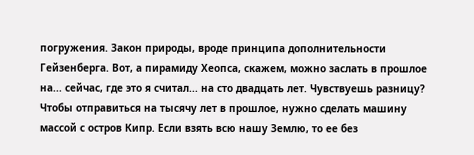погружения. Закон природы, вроде принципа дополнительности Гейзенберга. Вот, а пирамиду Хеопса, скажем, можно заслать в прошлое на... сейчас, где это я считал... на сто двадцать лет. Чувствуешь разницу? Чтобы отправиться на тысячу лет в прошлое, нужно сделать машину массой с остров Кипр. Если взять всю нашу Землю, то ее без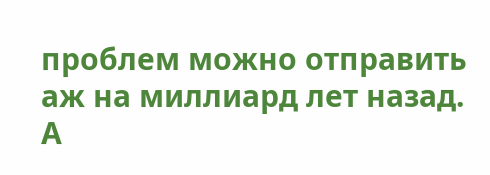проблем можно отправить аж на миллиард лет назад. А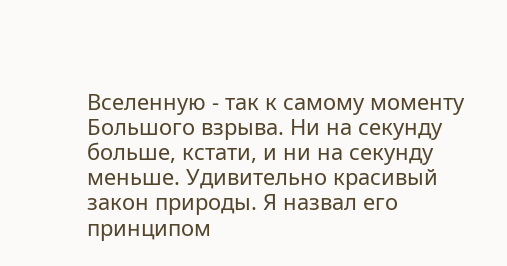Вселенную - так к самому моменту Большого взрыва. Ни на секунду больше, кстати, и ни на секунду меньше. Удивительно красивый закон природы. Я назвал его принципом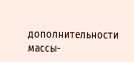дополнительности массы-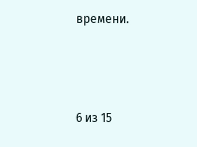времени.



6 из 15